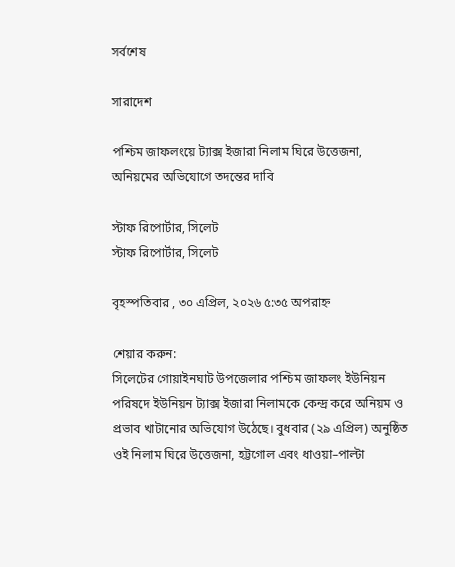সর্বশেষ

সারাদেশ

পশ্চিম জাফলংয়ে ট্যাক্স ইজারা নিলাম ঘিরে উত্তেজনা, অনিয়মের অভিযোগে তদন্তের দাবি

স্টাফ রিপোর্টার, সিলেট
স্টাফ রিপোর্টার, সিলেট

বৃহস্পতিবার , ৩০ এপ্রিল, ২০২৬ ৫:৩৫ অপরাহ্ন

শেয়ার করুন:
সিলেটের গোয়াইনঘাট উপজেলার পশ্চিম জাফলং ইউনিয়ন পরিষদে ইউনিয়ন ট্যাক্স ইজারা নিলামকে কেন্দ্র করে অনিয়ম ও প্রভাব খাটানোর অভিযোগ উঠেছে। বুধবার (২৯ এপ্রিল) অনুষ্ঠিত ওই নিলাম ঘিরে উত্তেজনা, হট্টগোল এবং ধাওয়া–পাল্টা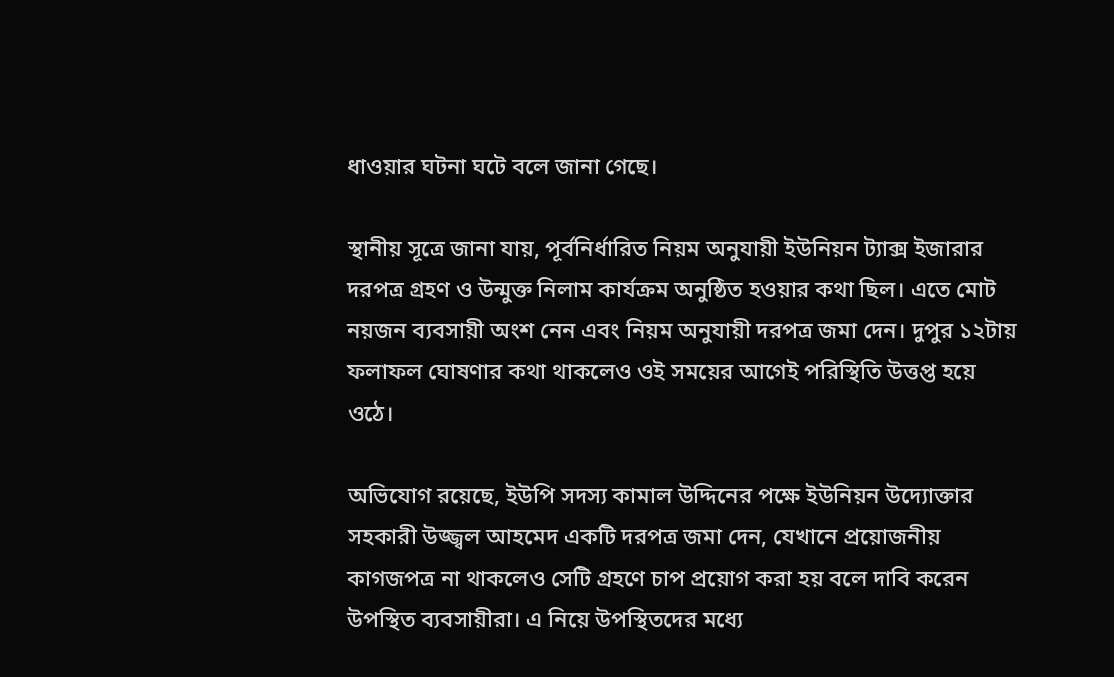ধাওয়ার ঘটনা ঘটে বলে জানা গেছে।

স্থানীয় সূত্রে জানা যায়, পূর্বনির্ধারিত নিয়ম অনুযায়ী ইউনিয়ন ট্যাক্স ইজারার দরপত্র গ্রহণ ও উন্মুক্ত নিলাম কার্যক্রম অনুষ্ঠিত হওয়ার কথা ছিল। এতে মোট নয়জন ব্যবসায়ী অংশ নেন এবং নিয়ম অনুযায়ী দরপত্র জমা দেন। দুপুর ১২টায় ফলাফল ঘোষণার কথা থাকলেও ওই সময়ের আগেই পরিস্থিতি উত্তপ্ত হয়ে ওঠে।

অভিযোগ রয়েছে, ইউপি সদস্য কামাল উদ্দিনের পক্ষে ইউনিয়ন উদ্যোক্তার সহকারী উজ্জ্বল আহমেদ একটি দরপত্র জমা দেন, যেখানে প্রয়োজনীয় কাগজপত্র না থাকলেও সেটি গ্রহণে চাপ প্রয়োগ করা হয় বলে দাবি করেন উপস্থিত ব্যবসায়ীরা। এ নিয়ে উপস্থিতদের মধ্যে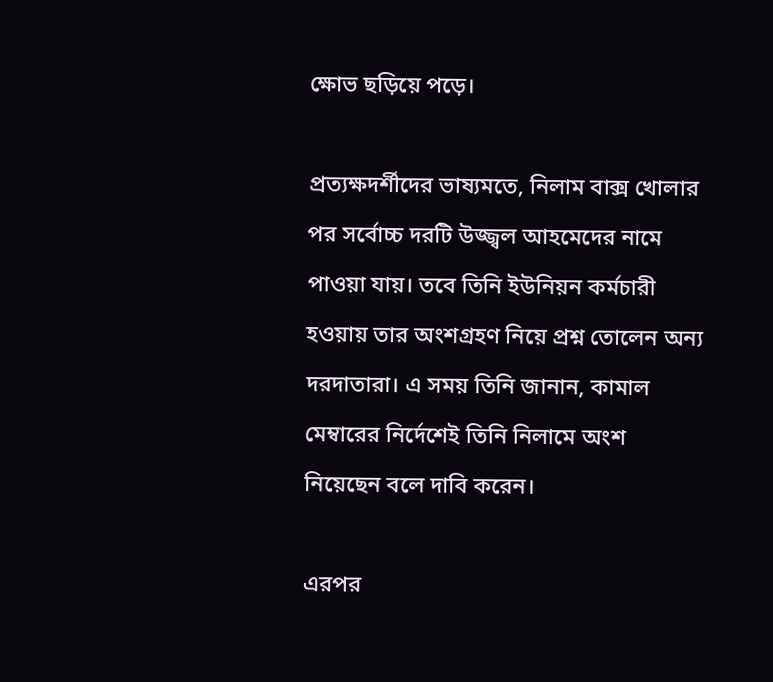ক্ষোভ ছড়িয়ে পড়ে।

প্রত্যক্ষদর্শীদের ভাষ্যমতে, নিলাম বাক্স খোলার পর সর্বোচ্চ দরটি উজ্জ্বল আহমেদের নামে পাওয়া যায়। তবে তিনি ইউনিয়ন কর্মচারী হওয়ায় তার অংশগ্রহণ নিয়ে প্রশ্ন তোলেন অন্য দরদাতারা। এ সময় তিনি জানান, কামাল মেম্বারের নির্দেশেই তিনি নিলামে অংশ নিয়েছেন বলে দাবি করেন।

এরপর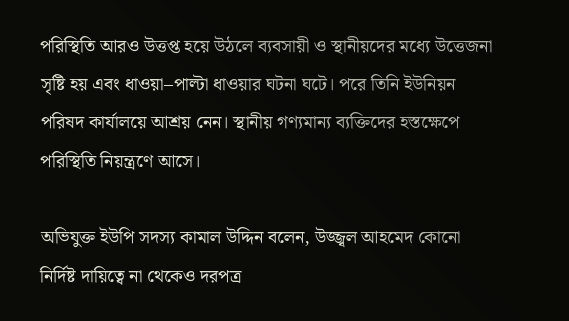পরিস্থিতি আরও উত্তপ্ত হয়ে উঠলে ব্যবসায়ী ও স্থানীয়দের মধ্যে উত্তেজনা সৃষ্টি হয় এবং ধাওয়া–পাল্টা ধাওয়ার ঘটনা ঘটে। পরে তিনি ইউনিয়ন পরিষদ কার্যালয়ে আশ্রয় নেন। স্থানীয় গণ্যমান্য ব্যক্তিদের হস্তক্ষেপে পরিস্থিতি নিয়ন্ত্রণে আসে।

অভিযুক্ত ইউপি সদস্য কামাল উদ্দিন বলেন, উজ্জ্বল আহমেদ কোনো নির্দিষ্ট দায়িত্বে না থেকেও দরপত্র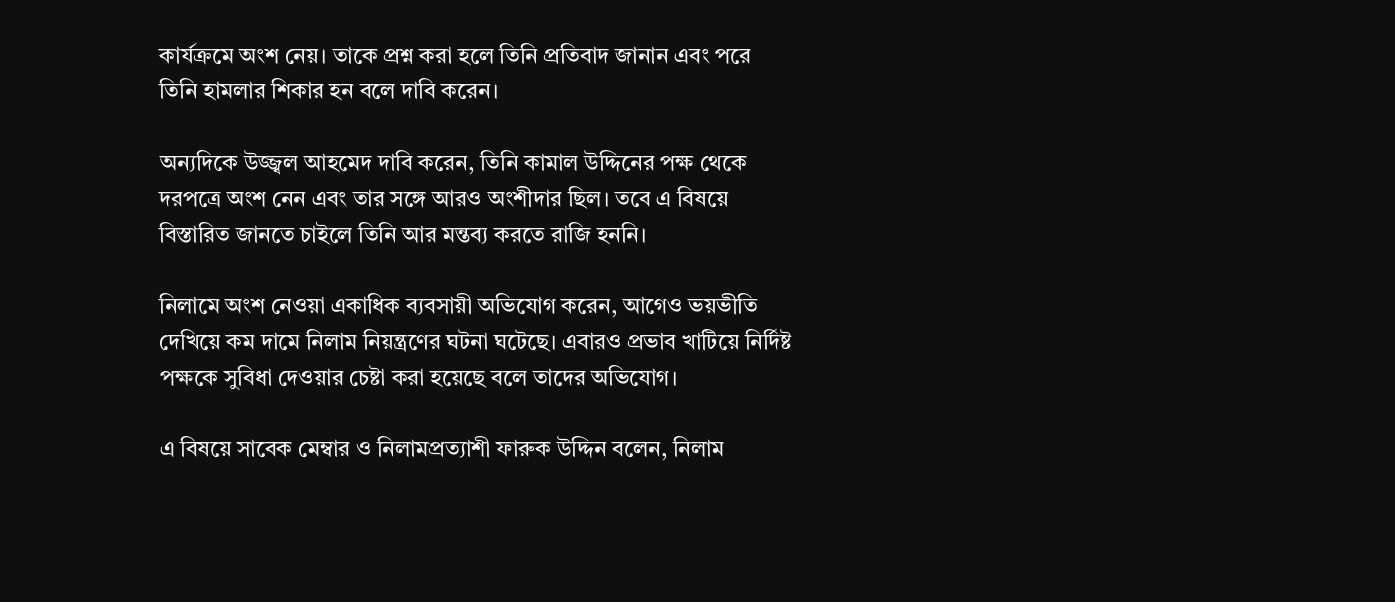কার্যক্রমে অংশ নেয়। তাকে প্রশ্ন করা হলে তিনি প্রতিবাদ জানান এবং পরে তিনি হামলার শিকার হন বলে দাবি করেন।

অন্যদিকে উজ্জ্বল আহমেদ দাবি করেন, তিনি কামাল উদ্দিনের পক্ষ থেকে দরপত্রে অংশ নেন এবং তার সঙ্গে আরও অংশীদার ছিল। তবে এ বিষয়ে বিস্তারিত জানতে চাইলে তিনি আর মন্তব্য করতে রাজি হননি।

নিলামে অংশ নেওয়া একাধিক ব্যবসায়ী অভিযোগ করেন, আগেও ভয়ভীতি দেখিয়ে কম দামে নিলাম নিয়ন্ত্রণের ঘটনা ঘটেছে। এবারও প্রভাব খাটিয়ে নির্দিষ্ট পক্ষকে সুবিধা দেওয়ার চেষ্টা করা হয়েছে বলে তাদের অভিযোগ।

এ বিষয়ে সাবেক মেম্বার ও নিলামপ্রত্যাশী ফারুক উদ্দিন বলেন, নিলাম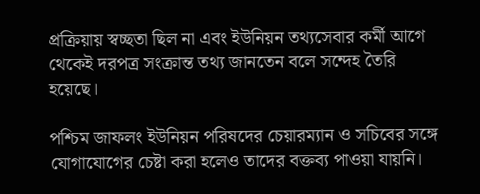প্রক্রিয়ায় স্বচ্ছতা ছিল না এবং ইউনিয়ন তথ্যসেবার কর্মী আগে থেকেই দরপত্র সংক্রান্ত তথ্য জানতেন বলে সন্দেহ তৈরি হয়েছে।

পশ্চিম জাফলং ইউনিয়ন পরিষদের চেয়ারম্যান ও সচিবের সঙ্গে যোগাযোগের চেষ্টা করা হলেও তাদের বক্তব্য পাওয়া যায়নি।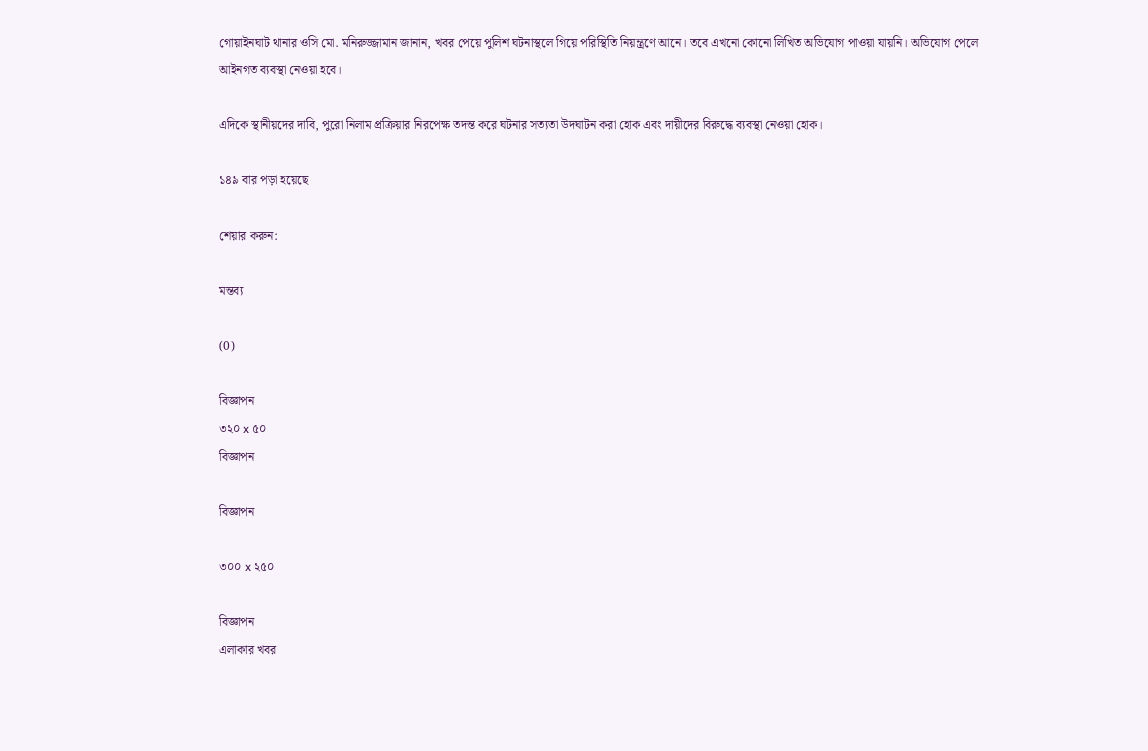গোয়াইনঘাট থানার ওসি মো. মনিরুজ্জামান জানান, খবর পেয়ে পুলিশ ঘটনাস্থলে গিয়ে পরিস্থিতি নিয়ন্ত্রণে আনে। তবে এখনো কোনো লিখিত অভিযোগ পাওয়া যায়নি। অভিযোগ পেলে আইনগত ব্যবস্থা নেওয়া হবে।

এদিকে স্থানীয়দের দাবি, পুরো নিলাম প্রক্রিয়ার নিরপেক্ষ তদন্ত করে ঘটনার সত্যতা উদঘাটন করা হোক এবং দায়ীদের বিরুদ্ধে ব্যবস্থা নেওয়া হোক।

১৪৯ বার পড়া হয়েছে

শেয়ার করুন:

মন্তব্য

(0)

বিজ্ঞাপন
৩২০ x ৫০
বিজ্ঞাপন

বিজ্ঞাপন

৩০০ x ২৫০

বিজ্ঞাপন
এলাকার খবর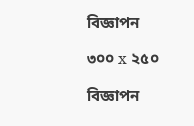বিজ্ঞাপন

৩০০ x ২৫০

বিজ্ঞাপন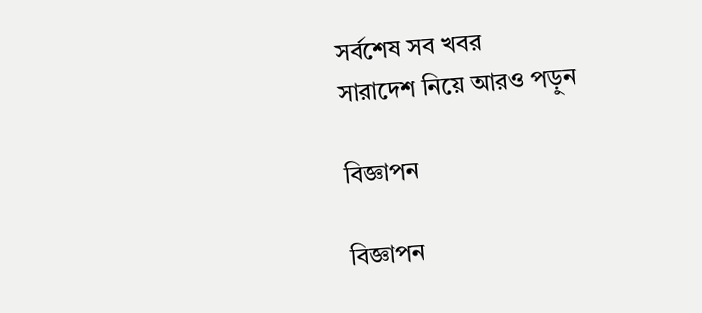সর্বশেষ সব খবর
সারাদেশ নিয়ে আরও পড়ুন

বিজ্ঞাপন

বিজ্ঞাপন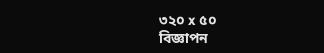৩২০ x ৫০
বিজ্ঞাপন